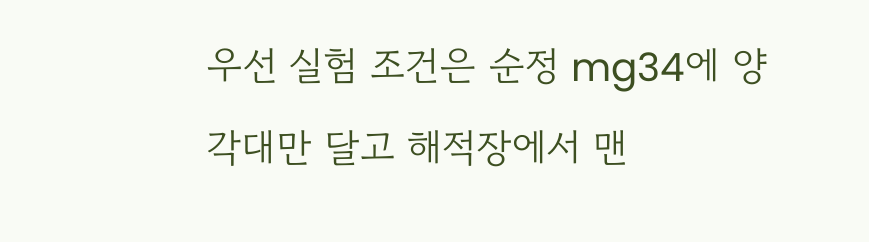우선 실험 조건은 순정 mg34에 양각대만 달고 해적장에서 맨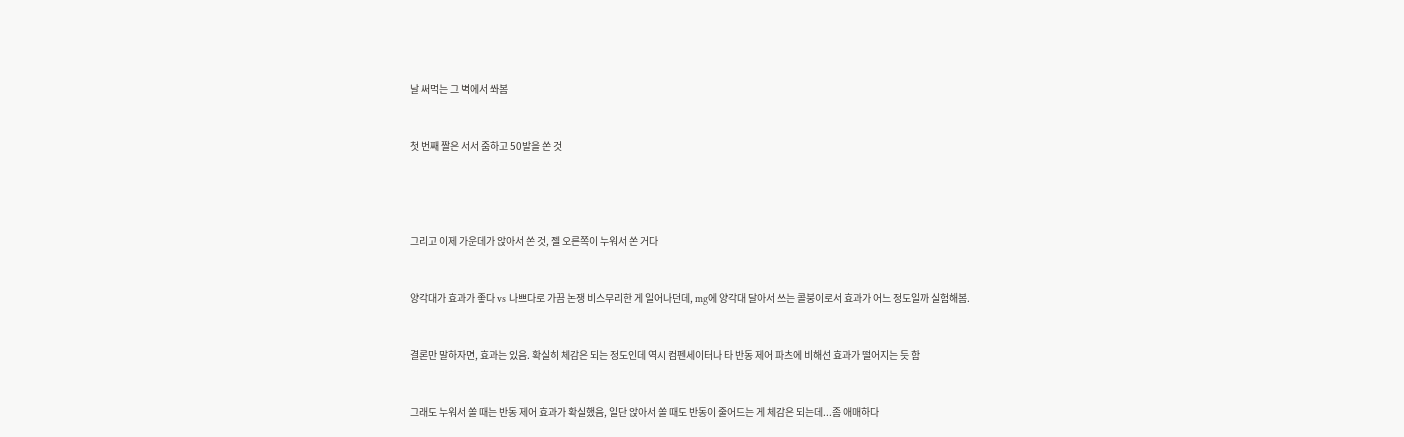날 써먹는 그 벽에서 쏴봄


첫 번째 짤은 서서 줌하고 50발을 쏜 것




그리고 이제 가운데가 앉아서 쏜 것, 젤 오른쪽이 누워서 쏜 거다


양각대가 효과가 좋다 vs 나쁘다로 가끔 논쟁 비스무리한 게 일어나던데, mg에 양각대 달아서 쓰는 콜붕이로서 효과가 어느 정도일까 실험해봄.


결론만 말하자면, 효과는 있음. 확실히 체감은 되는 정도인데 역시 컴펜세이터나 타 반동 제어 파츠에 비해선 효과가 떨어지는 듯 함


그래도 누워서 쏠 때는 반동 제어 효과가 확실했음, 일단 앉아서 쏠 때도 반동이 줄어드는 게 체감은 되는데...좀 애매하다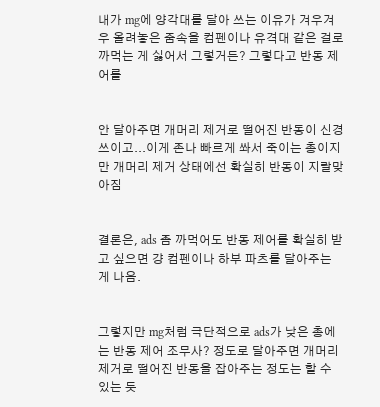내가 mg에 양각대를 달아 쓰는 이유가 겨우겨우 올려놓은 줌속을 컴펜이나 유격대 같은 걸로 까먹는 게 싫어서 그렇거든? 그렇다고 반동 제어를


안 달아주면 개머리 제거로 떨어진 반동이 신경쓰이고...이게 존나 빠르게 쏴서 죽이는 총이지만 개머리 제거 상태에선 확실히 반동이 지랄맞아짐


결론은, ads 좀 까먹어도 반동 제어를 확실히 받고 싶으면 걍 컴펜이나 하부 파츠를 달아주는 게 나음.


그렇지만 mg처럼 극단적으로 ads가 낮은 총에는 반동 제어 조무사? 정도로 달아주면 개머리 제거로 떨어진 반동을 잡아주는 정도는 할 수 있는 듯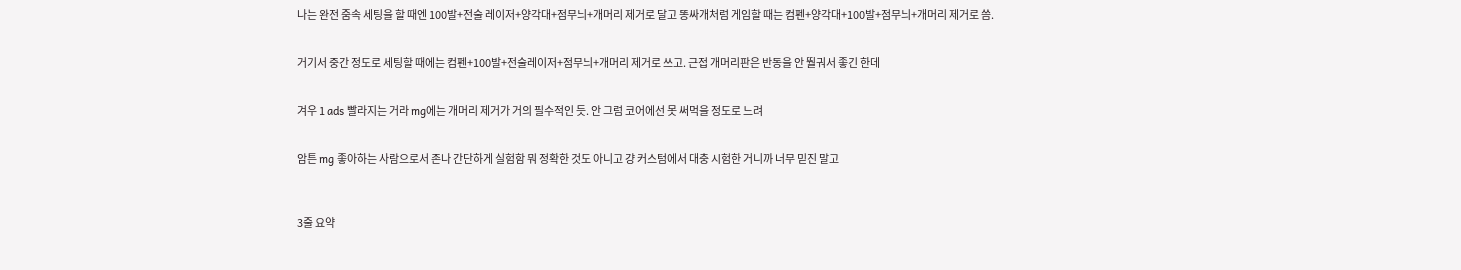나는 완전 줌속 세팅을 할 때엔 100발+전술 레이저+양각대+점무늬+개머리 제거로 달고 똥싸개처럼 게임할 때는 컴펜+양각대+100발+점무늬+개머리 제거로 씀.


거기서 중간 정도로 세팅할 때에는 컴펜+100발+전술레이저+점무늬+개머리 제거로 쓰고. 근접 개머리판은 반동을 안 뛀궈서 좋긴 한데


겨우 1 ads 빨라지는 거라 mg에는 개머리 제거가 거의 필수적인 듯. 안 그럼 코어에선 못 써먹을 정도로 느려


암튼 mg 좋아하는 사람으로서 존나 간단하게 실험함 뭐 정확한 것도 아니고 걍 커스텀에서 대충 시험한 거니까 너무 믿진 말고



3줄 요약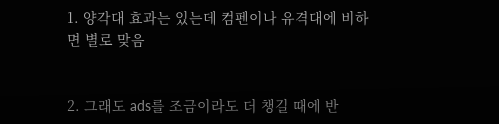1. 양각대 효과는 있는데 컴펜이나 유격대에 비하면 별로 맞음


2. 그래도 ads를 조금이라도 더 챙길 때에 반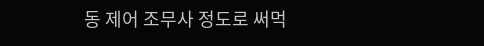동 제어 조무사 정도로 써먹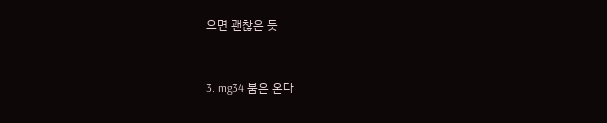으면 괜찮은 듯


3. mg34 붐은 온다